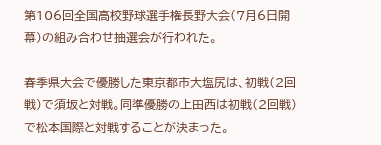第106回全国高校野球選手権長野大会(7月6日開幕)の組み合わせ抽選会が行われた。

春季県大会で優勝した東京都市大塩尻は、初戦(2回戦)で須坂と対戦。同準優勝の上田西は初戦(2回戦)で松本国際と対戦することが決まった。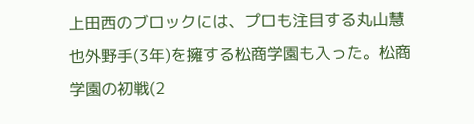上田西のブロックには、プロも注目する丸山慧也外野手(3年)を擁する松商学園も入った。松商学園の初戦(2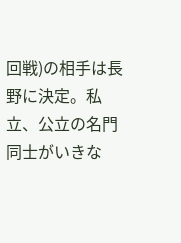回戦)の相手は長野に決定。私立、公立の名門同士がいきな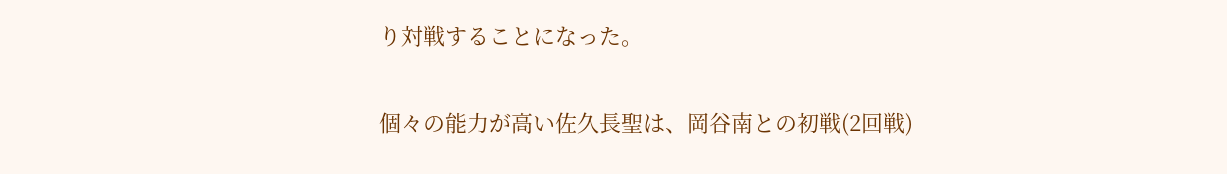り対戦することになった。

個々の能力が高い佐久長聖は、岡谷南との初戦(2回戦)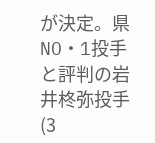が決定。県NO・1投手と評判の岩井柊弥投手(3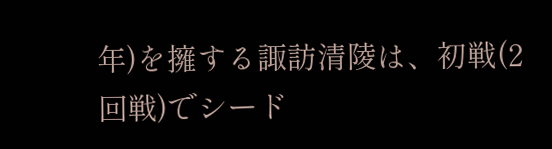年)を擁する諏訪清陵は、初戦(2回戦)でシード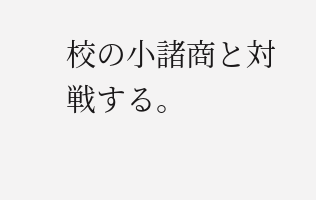校の小諸商と対戦する。